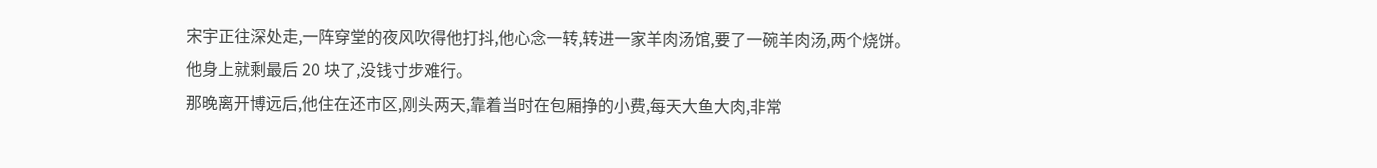宋宇正往深处走,一阵穿堂的夜风吹得他打抖,他心念一转,转进一家羊肉汤馆,要了一碗羊肉汤,两个烧饼。
他身上就剩最后 20 块了,没钱寸步难行。
那晚离开博远后,他住在还市区,刚头两天,靠着当时在包厢挣的小费,每天大鱼大肉,非常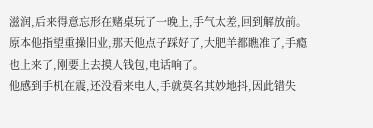滋润,后来得意忘形在赌桌玩了一晚上,手气太差,回到解放前。
原本他指望重操旧业,那天他点子踩好了,大肥羊都瞧准了,手瘾也上来了,刚要上去摸人钱包,电话响了。
他感到手机在震,还没看来电人,手就莫名其妙地抖,因此错失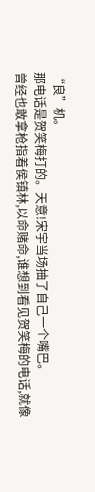“良”机。
那电话是贺笑梅打的。天意!宋宇当场抽了自己一个嘴巴。
曾经也敢拿枪指着侯镇林,以命赌命,谁想到看见贺笑梅的电话,就像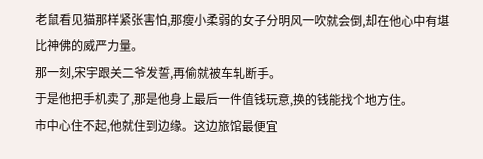老鼠看见猫那样紧张害怕,那瘦小柔弱的女子分明风一吹就会倒,却在他心中有堪比神佛的威严力量。
那一刻,宋宇跟关二爷发誓,再偷就被车轧断手。
于是他把手机卖了,那是他身上最后一件值钱玩意,换的钱能找个地方住。
市中心住不起,他就住到边缘。这边旅馆最便宜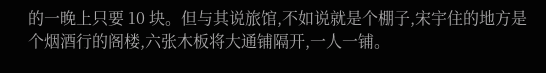的一晚上只要 10 块。但与其说旅馆,不如说就是个棚子,宋宇住的地方是个烟酒行的阁楼,六张木板将大通铺隔开,一人一铺。